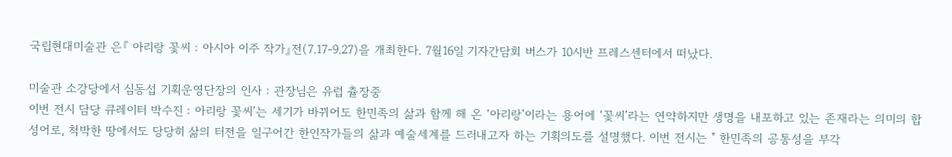국립현대미술관 은『 아리랑 꽃씨 : 아시아 이주 작가』전(7.17-9.27)을 개최한다. 7월16일 기자간담회 버스가 10시반 프레스센터에서 떠났다.

미술관 소강당에서 심동섭 기획운영단장의 인사 : 관장님은 유럽 츌장중
이번 전시 담당 큐레이터 박수진 : 아리랑 꽃씨’는 세기가 바뀌어도 한민족의 삶과 함께 해 온 ‘아리랑’이라는 용어에 ‘꽃씨’라는 연약하지만 생명을 내포하고 있는 존재라는 의미의 합성어로, 척박한 땅에서도 당당히 삶의 터전을 일구어간 한인작가들의 삶과 예술세계를 드러내고자 하는 기획의도를 설명했다. 이번 전시는 " 한민족의 공통성을 부각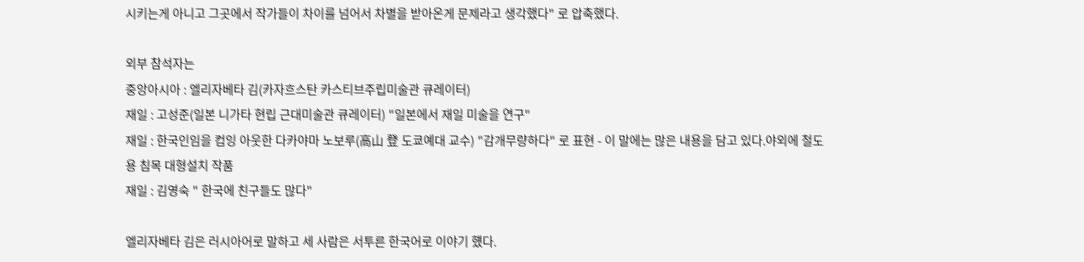시키는게 아니고 그곳에서 작가들이 차이를 넘어서 차별을 받아온게 문제라고 생각했다" 로 압축했다.

외부 참석자는
중앙아시아 : 엘리자베타 김(카자흐스탄 카스티브주립미술관 큐레이터)
재일 : 고성준(일본 니가타 현립 근대미술관 큐레이터) "일본에서 재일 미술을 연구"
재일 : 한국인임을 컴잉 아웃한 다카야마 노보루(高山 登 도쿄예대 교수) "감개무량하다" 로 표현 - 이 말에는 많은 내용을 담고 있다.야외에 철도용 침목 대형설치 작품
재일 : 김영숙 " 한국에 친구들도 많다"

엘리자베타 김은 러시아어로 말하고 세 사람은 서투른 한국어로 이야기 헀다.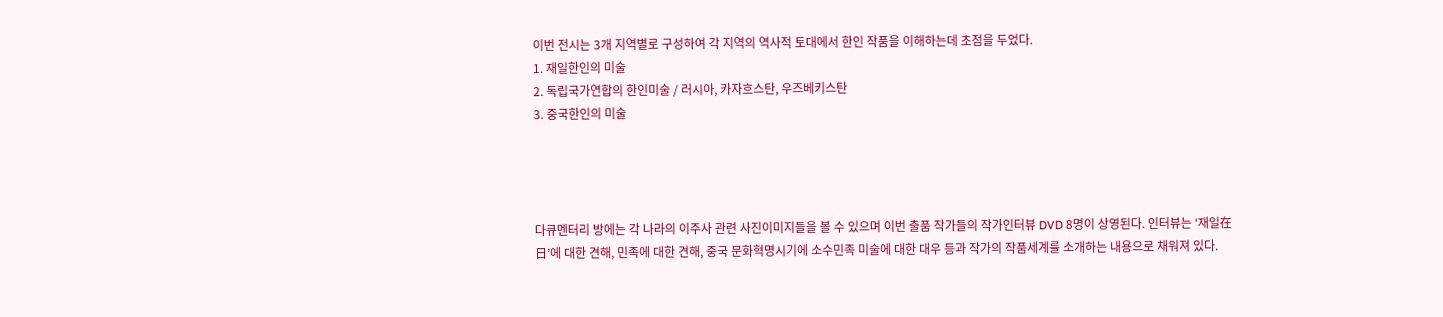이번 전시는 3개 지역별로 구성하여 각 지역의 역사적 토대에서 한인 작품을 이해하는데 초점을 두었다.
1. 재일한인의 미술
2. 독립국가연합의 한인미술 / 러시아, 카자흐스탄, 우즈베키스탄
3. 중국한인의 미술




다큐멘터리 방에는 각 나라의 이주사 관련 사진이미지들을 볼 수 있으며 이번 출품 작가들의 작가인터뷰 DVD 8명이 상영된다. 인터뷰는 ‘재일在日’에 대한 견해, 민족에 대한 견해, 중국 문화혁명시기에 소수민족 미술에 대한 대우 등과 작가의 작품세계를 소개하는 내용으로 채워져 있다.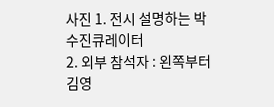사진 1. 전시 설명하는 박수진큐레이터
2. 외부 참석자 : 왼쪽부터 김영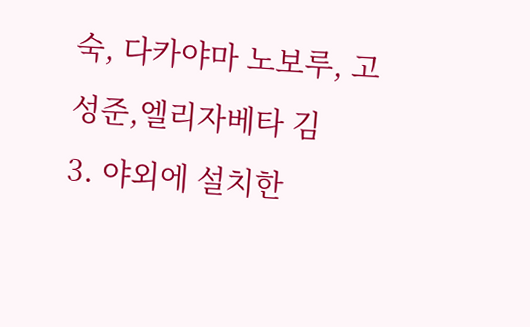숙, 다카야마 노보루, 고성준,엘리자베타 김
3. 야외에 설치한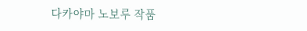다카야마 노보루 작품